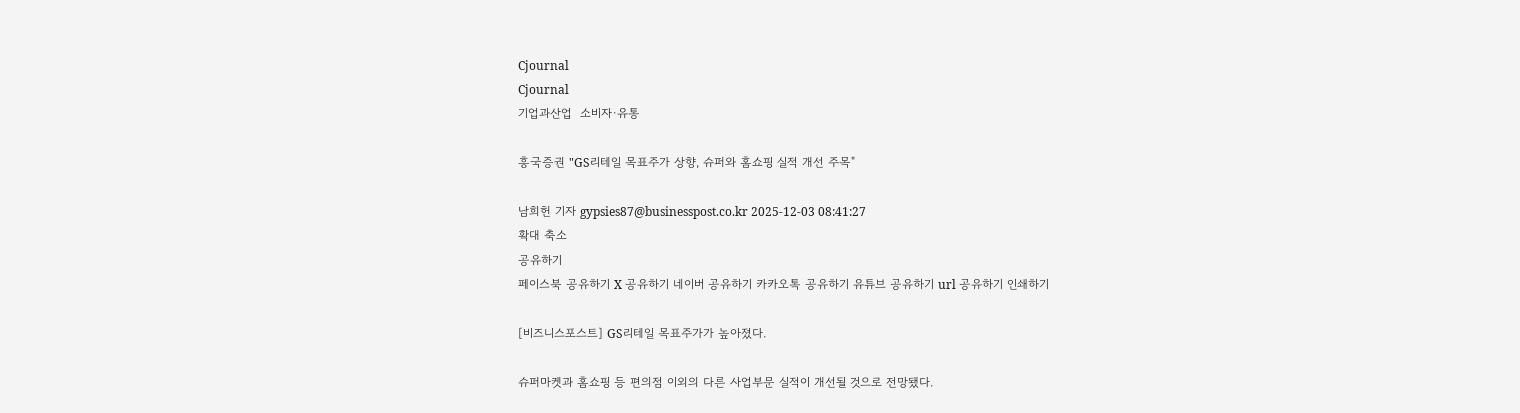Cjournal
Cjournal
기업과산업  소비자·유통

흥국증권 "GS리테일 목표주가 상향, 슈퍼와 홈쇼핑 실적 개선 주목"

남희헌 기자 gypsies87@businesspost.co.kr 2025-12-03 08:41:27
확대 축소
공유하기
페이스북 공유하기 X 공유하기 네이버 공유하기 카카오톡 공유하기 유튜브 공유하기 url 공유하기 인쇄하기

[비즈니스포스트] GS리테일 목표주가가 높아졌다.

슈퍼마켓과 홈쇼핑 등 편의점 이외의 다른 사업부문 실적이 개선될 것으로 전망됐다.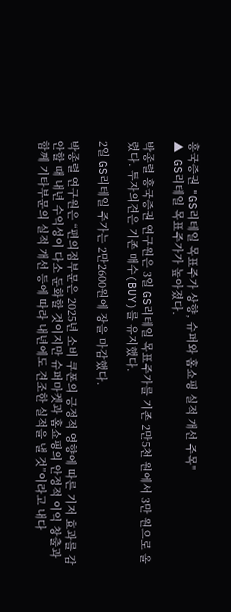흥국증권 "GS리테일 목표주가 상향, 슈퍼와 홈쇼핑 실적 개선 주목"
▲ GS리테일 목표주가가 높아졌다.

박종렬 흥국증권 연구원은 3일 GS리테일 목표주가를 기존 2만5천 원에서 3만 원으로 올렸다. 투자의견은 기존 매수(BUY)를 유지했다.

2일 GS리테일 주가는 2만2600원에 장을 마감했다.

박종렬 연구원은 “편의점부문은 2025년 소비 쿠폰의 긍정적 영향에 따른 기저 효과를 감안할 때 내년 수익성이 다소 둔화할 것이지만 슈퍼마켓과 홈쇼핑의 안정적 이익 창출과 함께 기타부문의 실적 개선 등에 따라 내년에도 견조한 실적을 낼 것”이라고 내다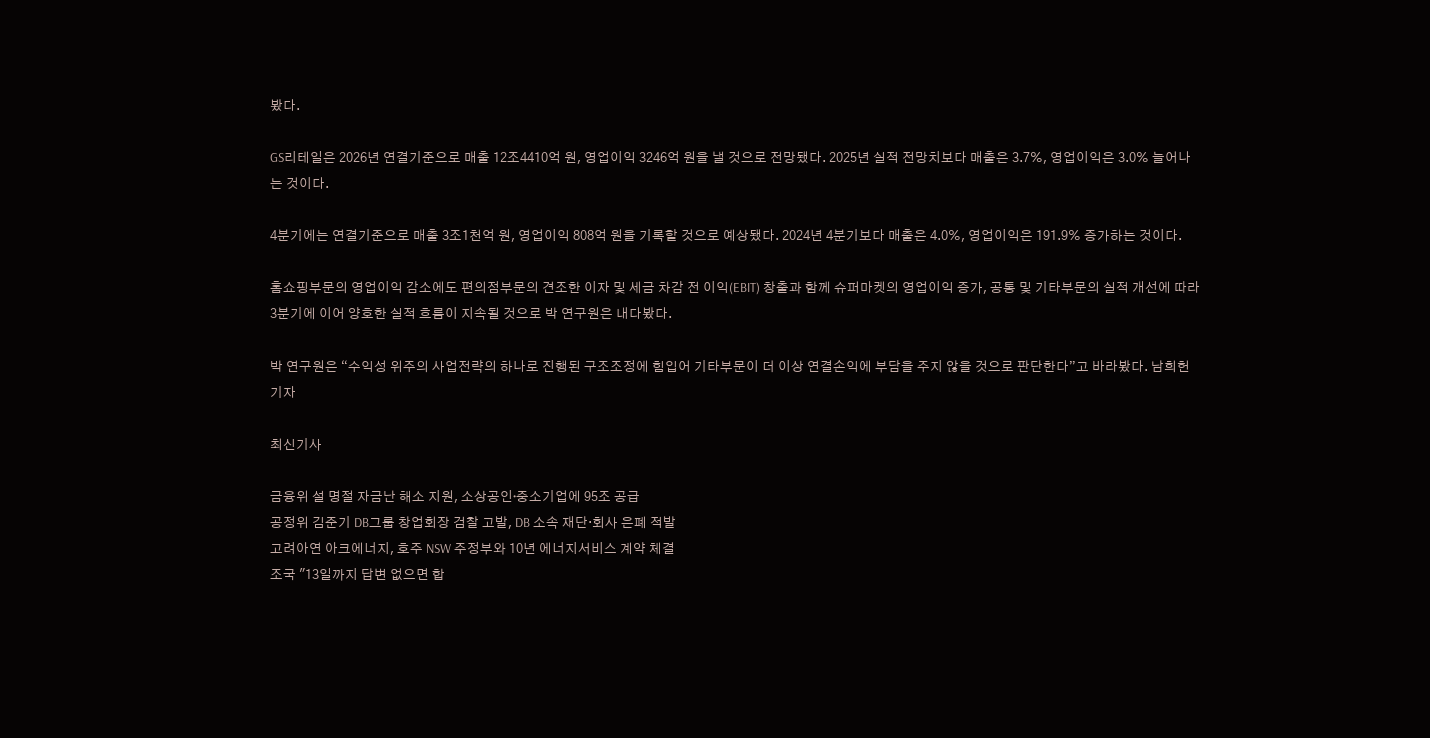봤다.

GS리테일은 2026년 연결기준으로 매출 12조4410억 원, 영업이익 3246억 원을 낼 것으로 전망됐다. 2025년 실적 전망치보다 매출은 3.7%, 영업이익은 3.0% 늘어나는 것이다.

4분기에는 연결기준으로 매출 3조1천억 원, 영업이익 808억 원을 기록할 것으로 예상됐다. 2024년 4분기보다 매출은 4.0%, 영업이익은 191.9% 증가하는 것이다.

홈쇼핑부문의 영업이익 감소에도 편의점부문의 견조한 이자 및 세금 차감 전 이익(EBIT) 창출과 함께 슈퍼마켓의 영업이익 증가, 공통 및 기타부문의 실적 개선에 따라 3분기에 이어 양호한 실적 흐름이 지속될 것으로 박 연구원은 내다봤다.

박 연구원은 “수익성 위주의 사업전략의 하나로 진행된 구조조정에 힘입어 기타부문이 더 이상 연결손익에 부담을 주지 않을 것으로 판단한다”고 바라봤다. 남희헌 기자

최신기사

금융위 설 명절 자금난 해소 지원, 소상공인ᐧ중소기업에 95조 공급
공정위 김준기 DB그룹 창업회장 검찰 고발, DB 소속 재단·회사 은폐 적발
고려아연 아크에너지, 호주 NSW 주정부와 10년 에너지서비스 계약 체결
조국 "13일까지 답변 없으면 합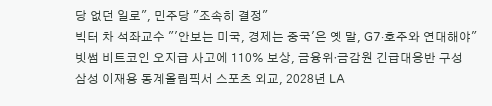당 없던 일로", 민주당 "조속히 결정"
빅터 차 석좌교수 "'안보는 미국, 경제는 중국'은 옛 말, G7·호주와 연대해야"
빗썸 비트코인 오지급 사고에 110% 보상, 금융위ᐧ금감원 긴급대응반 구성
삼성 이재용 동계올림픽서 스포츠 외교, 2028년 LA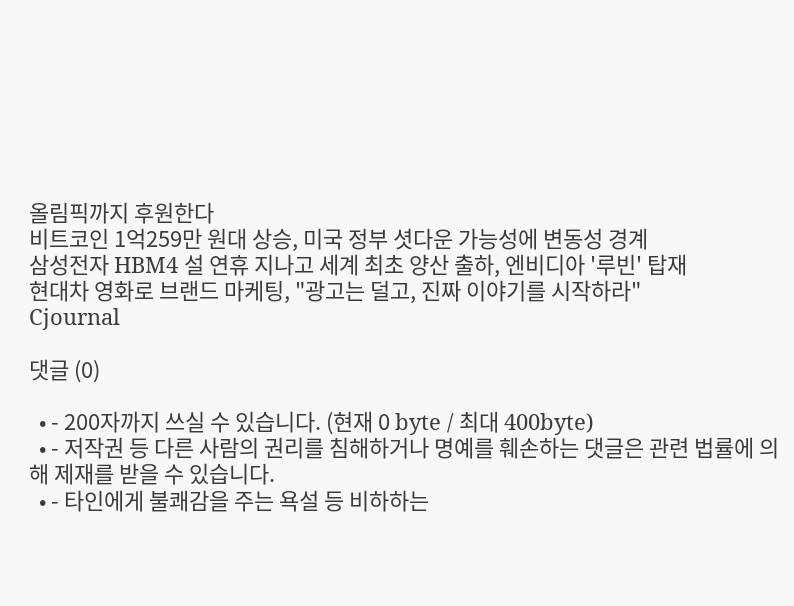올림픽까지 후원한다
비트코인 1억259만 원대 상승, 미국 정부 셧다운 가능성에 변동성 경계
삼성전자 HBM4 설 연휴 지나고 세계 최초 양산 출하, 엔비디아 '루빈' 탑재
현대차 영화로 브랜드 마케팅, "광고는 덜고, 진짜 이야기를 시작하라"
Cjournal

댓글 (0)

  • - 200자까지 쓰실 수 있습니다. (현재 0 byte / 최대 400byte)
  • - 저작권 등 다른 사람의 권리를 침해하거나 명예를 훼손하는 댓글은 관련 법률에 의해 제재를 받을 수 있습니다.
  • - 타인에게 불쾌감을 주는 욕설 등 비하하는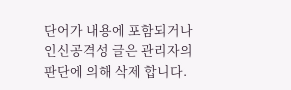단어가 내용에 포함되거나 인신공격성 글은 관리자의 판단에 의해 삭제 합니다.